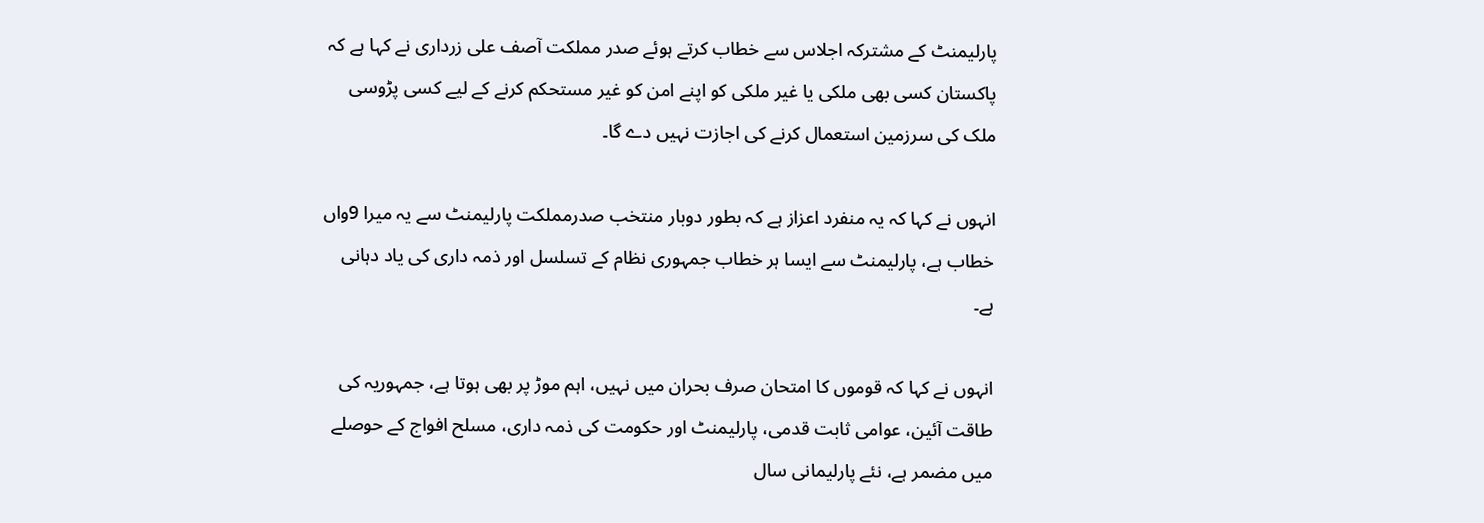پارلیمنٹ کے مشترکہ اجلاس سے خطاب کرتے ہوئے صدر مملکت آصف علی زرداری نے کہا ہے کہ  پاکستان کسی بھی ملکی یا غیر ملکی کو اپنے امن کو غیر مستحکم کرنے کے لیے کسی پڑوسی ملک کی سرزمین استعمال کرنے کی اجازت نہیں دے گا۔

انہوں نے کہا کہ یہ منفرد اعزاز ہے کہ بطور دوبار منتخب صدرمملکت پارلیمنٹ سے یہ میرا 9واں خطاب ہے، پارلیمنٹ سے ایسا ہر خطاب جمہوری نظام کے تسلسل اور ذمہ داری کی یاد دہانی ہے۔

انہوں نے کہا کہ قوموں کا امتحان صرف بحران میں نہیں، اہم موڑ پر بھی ہوتا ہے، جمہوریہ کی طاقت آئین، عوامی ثابت قدمی، پارلیمنٹ اور حکومت کی ذمہ داری، مسلح افواج کے حوصلے میں مضمر ہے، نئے پارلیمانی سال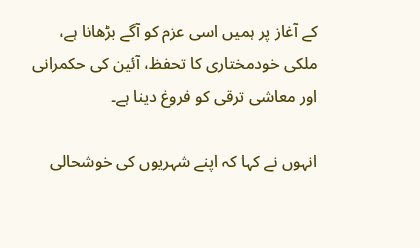کے آغاز پر ہمیں اسی عزم کو آگے بڑھانا ہے، ملکی خودمختاری کا تحفظ، آئین کی حکمرانی اور معاشی ترقی کو فروغ دینا ہے۔

انہوں نے کہا کہ اپنے شہریوں کی خوشحالی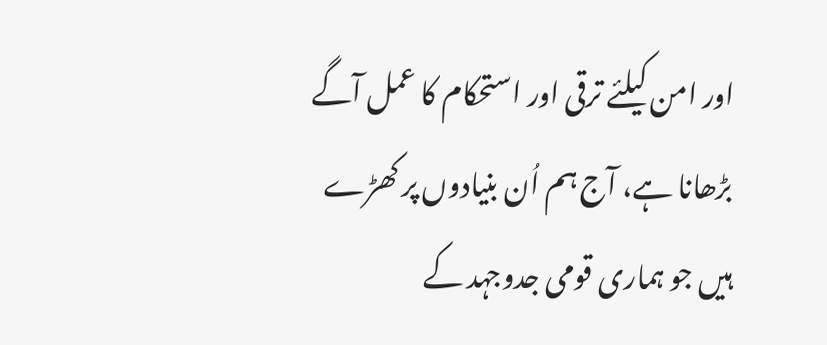اور امن کیلئے ترقی اور استحکام کا عمل آگے بڑھانا ہے، آج ہم اُن بنیادوں پر کھڑے ہیں جو ہماری قومی جدوجہد کے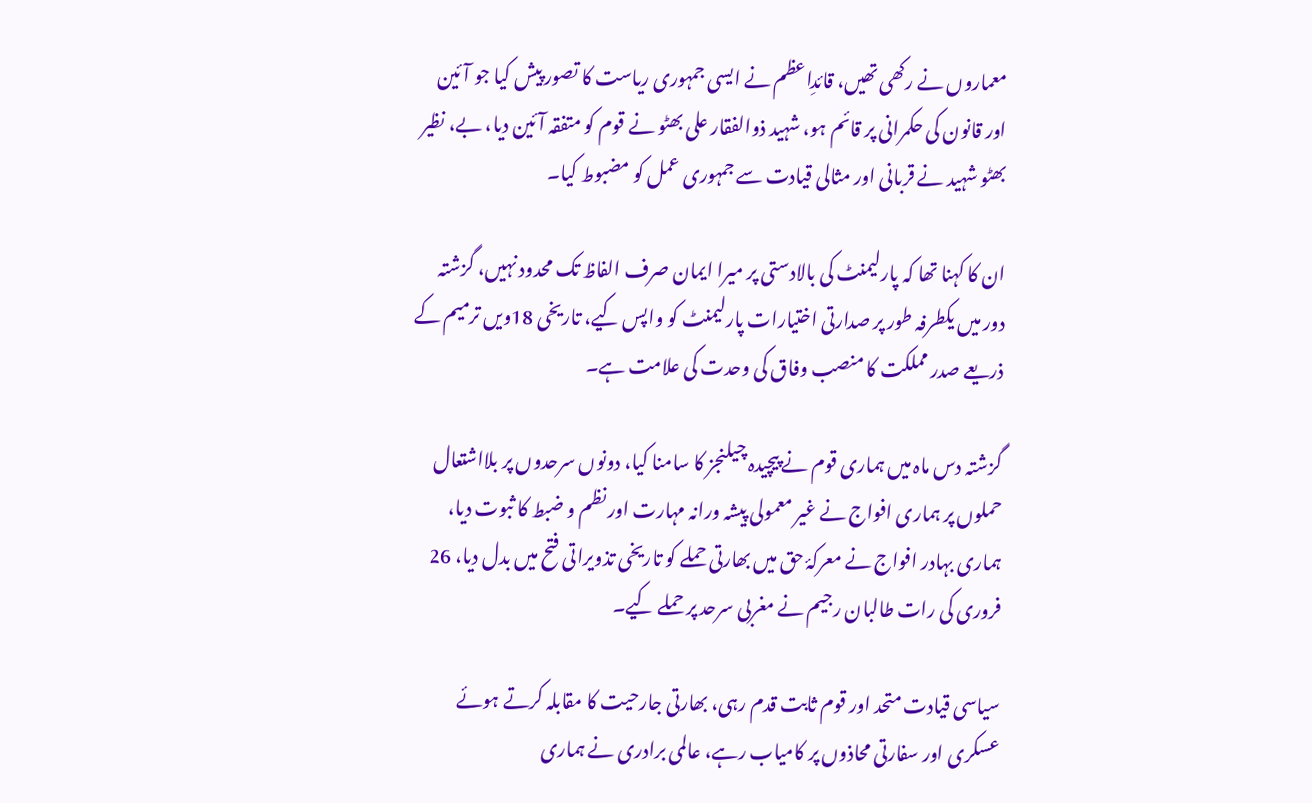معماروں نے رکھی تھیں، قائدِاعظم نے ایسی جمہوری ریاست کا تصور پیش کیا جو آئین اور قانون کی حکمرانی پر قائم ہو، شہید ذوالفقار علی بھٹو نے قوم کو متفقہ آئین دیا، بے، نظیر بھٹو شہید نے قربانی اور مثالی قیادت سے جمہوری عمل کو مضبوط کیا۔

ان کا کہنا تھا کہ پارلیمنٹ کی بالادستی پر میرا ایمان صرف الفاظ تک محدود نہیں، گزشتہ دور میں یکطرفہ طور پر صدارتی اختیارات پارلیمنٹ کو واپس کیے، تاریخی 18ویں ترمیم کے ذریعے صدر مملکت کا منصب وفاق کی وحدت کی علامت ہے۔

گزشتہ دس ماہ میں ہماری قوم نے پیچیدہ چیلنجز کا سامنا کیا، دونوں سرحدوں پر بلااشتعال حملوں پر ہماری افواج نے غیر معمولی پیشہ ورانہ مہارت اور نظم و ضبط کا ثبوت دیا، ہماری بہادر افواج نے معرکۂ حق میں بھارتی حملے کو تاریخی تذویراتی فتح میں بدل دیا، 26 فروری کی رات طالبان رجیم نے مغربی سرحد پر حملے کیے۔

سیاسی قیادت متحد اور قوم ثابت قدم رہی، بھارتی جارحیت کا مقابلہ کرتے ہوئے عسکری اور سفارتی محاذوں پر کامیاب رہے، عالمی برادری نے ہماری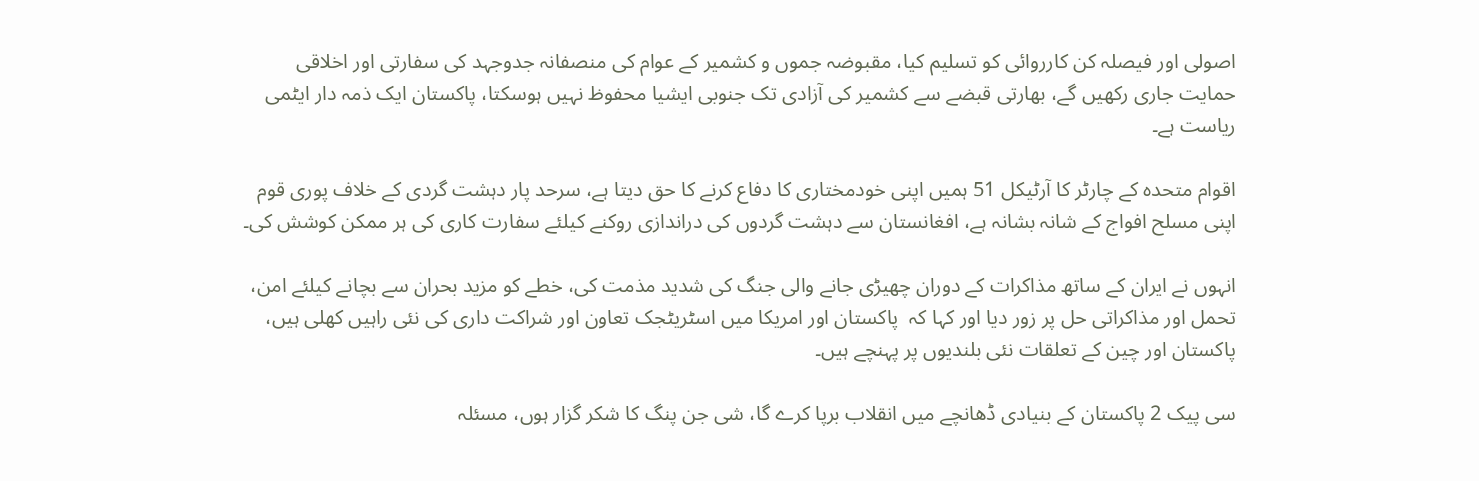اصولی اور فیصلہ کن کارروائی کو تسلیم کیا، مقبوضہ جموں و کشمیر کے عوام کی منصفانہ جدوجہد کی سفارتی اور اخلاقی حمایت جاری رکھیں گے، بھارتی قبضے سے کشمیر کی آزادی تک جنوبی ایشیا محفوظ نہیں ہوسکتا، پاکستان ایک ذمہ دار ایٹمی ریاست ہے۔

اقوام متحدہ کے چارٹر کا آرٹیکل 51 ہمیں اپنی خودمختاری کا دفاع کرنے کا حق دیتا ہے، سرحد پار دہشت گردی کے خلاف پوری قوم اپنی مسلح افواج کے شانہ بشانہ ہے، افغانستان سے دہشت گردوں کی دراندازی روکنے کیلئے سفارت کاری کی ہر ممکن کوشش کی۔

انہوں نے ایران کے ساتھ مذاکرات کے دوران چھیڑی جانے والی جنگ کی شدید مذمت کی، خطے کو مزید بحران سے بچانے کیلئے امن، تحمل اور مذاکراتی حل پر زور دیا اور کہا کہ  پاکستان اور امریکا میں اسٹریٹجک تعاون اور شراکت داری کی نئی راہیں کھلی ہیں، پاکستان اور چین کے تعلقات نئی بلندیوں پر پہنچے ہیں۔

سی پیک 2 پاکستان کے بنیادی ڈھانچے میں انقلاب برپا کرے گا، شی جن پنگ کا شکر گزار ہوں، مسئلہ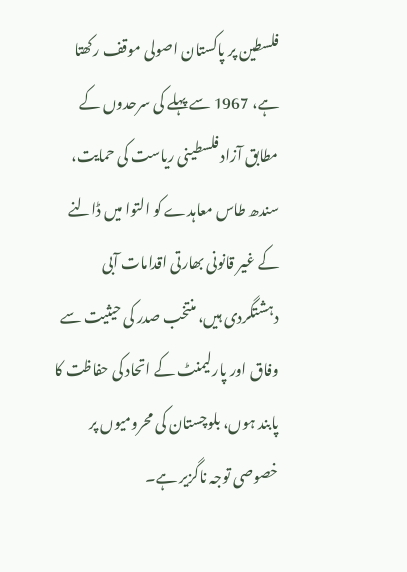فلسطین پر پاکستان اصولی موقف رکھتا ہے، 1967 سے پہلے کی سرحدوں کے مطابق آزاد فلسطینی ریاست کی حمایت، سندھ طاس معاہدے کو التوا میں ڈالنے کے غیر قانونی بھارتی اقدامات آبی دہشتگردی ہیں، منتخب صدر کی حیثیت سے وفاق اور پارلیمنٹ کے اتحاد کی حفاظت کا پابند ہوں، بلوچستان کی محرومیوں پر خصوصی توجہ ناگزیر ہے۔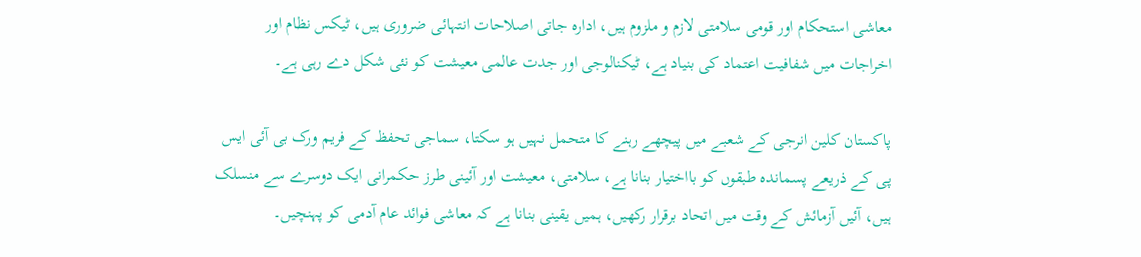معاشی استحکام اور قومی سلامتی لازم و ملزوم ہیں، ادارہ جاتی اصلاحات انتہائی ضروری ہیں، ٹیکس نظام اور اخراجات میں شفافیت اعتماد کی بنیاد ہے، ٹیکنالوجی اور جدت عالمی معیشت کو نئی شکل دے رہی ہے۔

پاکستان کلین انرجی کے شعبے میں پیچھے رہنے کا متحمل نہیں ہو سکتا، سماجی تحفظ کے فریم ورک بی آئی ایس پی کے ذریعے پسماندہ طبقوں کو بااختیار بنانا ہے، سلامتی، معیشت اور آئینی طرز حکمرانی ایک دوسرے سے منسلک ہیں، آئیں آزمائش کے وقت میں اتحاد برقرار رکھیں، ہمیں یقینی بنانا ہے کہ معاشی فوائد عام آدمی کو پہنچیں۔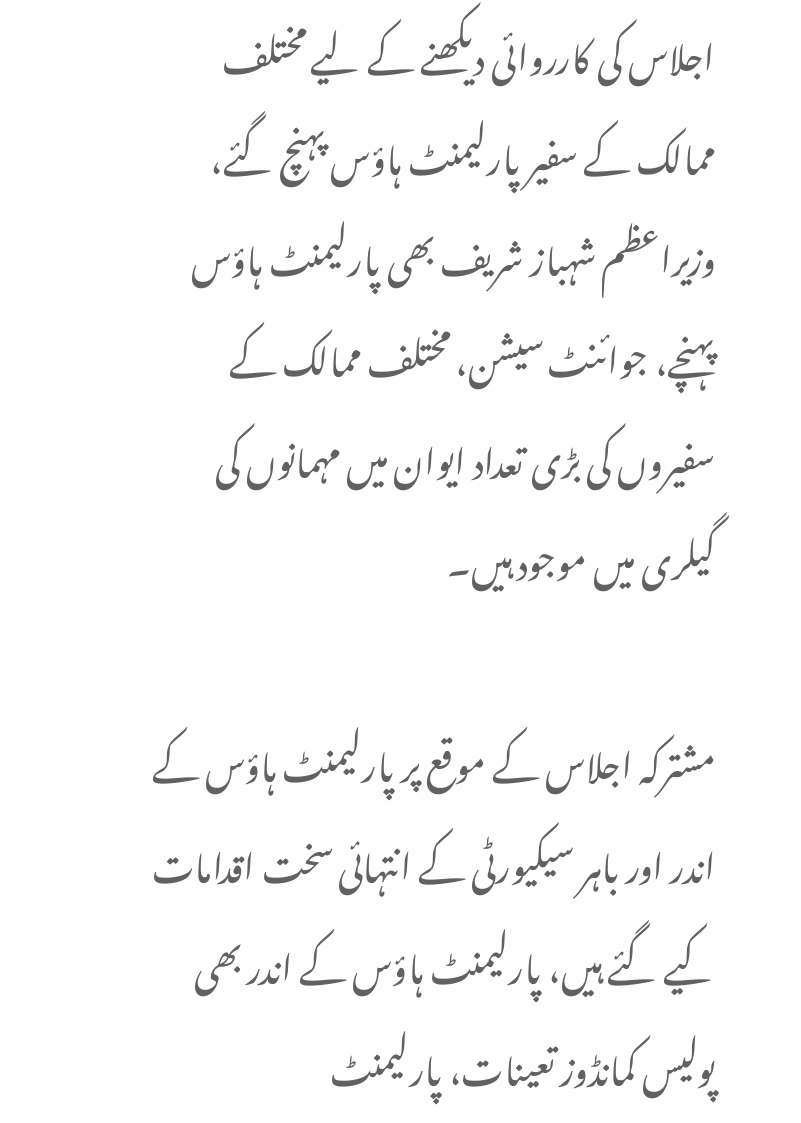اجلاس کی کارروائی دیکھنے کے لیے مختلف ممالک کے سفیر پارلیمنٹ ہاؤس پہنچ گئے، وزیراعظم شہباز شریف بھی پارلیمنٹ ہاؤس پہنچے، جوائنٹ سیشن، مختلف ممالک کے سفیروں کی بڑی تعداد ایوان میں مہمانوں کی گیلری میں موجود ہیں۔

مشترکہ اجلاس کے موقع پر پارلیمنٹ ہاؤس کے اندر اور باہر سیکیورٹی کے انتہائی سخت اقدامات کیے گئے ہیں، پارلیمنٹ ہاؤس کے اندر بھی پولیس کمانڈوز تعینات، پارلیمنٹ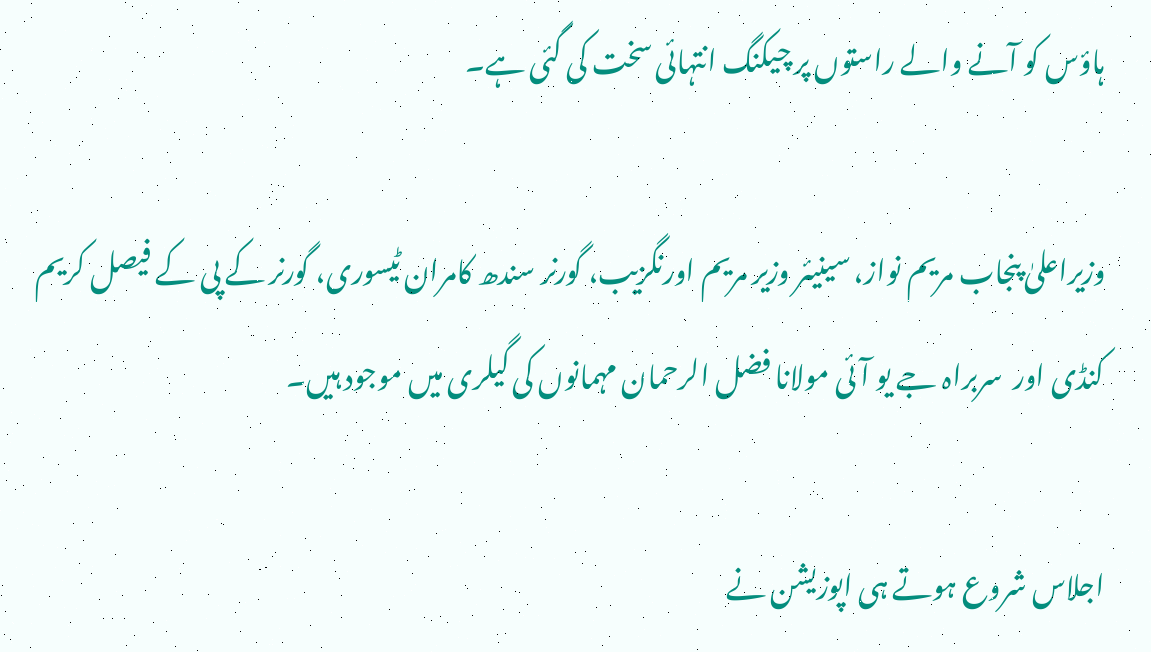ہاؤس کو آنے والے راستوں پر چیکنگ انتہائی سخت کی گئی ہے۔

وزیراعلیٰ پنجاب مریم نواز، سینیئر وزیر مریم اورنگزیب، گورنر سندھ کامران ٹیسوری، گورنر کے پی کے فیصل کریم کنڈی اور  سربراہ جے یو آئی مولانا فضل الرحمان مہمانوں کی گیلری میں موجود ہیں۔

اجلاس شروع ہوتے ہی اپوزیشن نے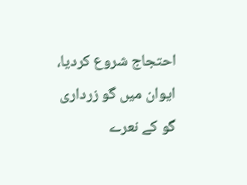احتجاج شروع کردیا، ایوان میں گو زرداری گو کے نعرے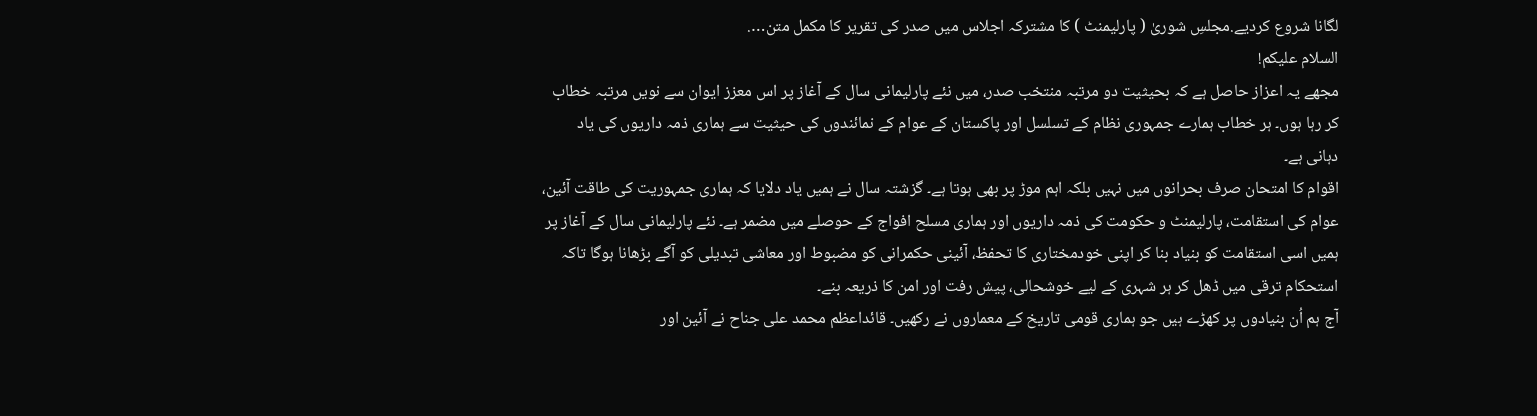لگانا شروع کردیے.مجلسِ شوریٰ ( پارلیمنٹ ) کا مشترکہ اجلاس میں صدر کی تقریر کا مکمل متن….
السلام علیکم!
مجھے یہ اعزاز حاصل ہے کہ بحیثیت دو مرتبہ منتخب صدر، میں نئے پارلیمانی سال کے آغاز پر اس معزز ایوان سے نویں مرتبہ خطاب کر رہا ہوں۔ ہر خطاب ہمارے جمہوری نظام کے تسلسل اور پاکستان کے عوام کے نمائندوں کی حیثیت سے ہماری ذمہ داریوں کی یاد دہانی ہے۔
اقوام کا امتحان صرف بحرانوں میں نہیں بلکہ اہم موڑ پر بھی ہوتا ہے۔ گزشتہ سال نے ہمیں یاد دلایا کہ ہماری جمہوریت کی طاقت آئین، عوام کی استقامت، پارلیمنٹ و حکومت کی ذمہ داریوں اور ہماری مسلح افواج کے حوصلے میں مضمر ہے۔ نئے پارلیمانی سال کے آغاز پر ہمیں اسی استقامت کو بنیاد بنا کر اپنی خودمختاری کا تحفظ، آئینی حکمرانی کو مضبوط اور معاشی تبدیلی کو آگے بڑھانا ہوگا تاکہ استحکام ترقی میں ڈھل کر ہر شہری کے لیے خوشحالی، پیش رفت اور امن کا ذریعہ بنے۔
آج ہم اُن بنیادوں پر کھڑے ہیں جو ہماری قومی تاریخ کے معماروں نے رکھیں۔ قائداعظم محمد علی جناح نے آئین اور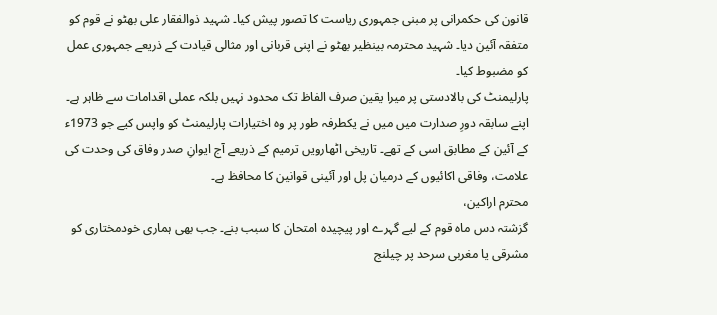قانون کی حکمرانی پر مبنی جمہوری ریاست کا تصور پیش کیا۔ شہید ذوالفقار علی بھٹو نے قوم کو متفقہ آئین دیا۔ شہید محترمہ بینظیر بھٹو نے اپنی قربانی اور مثالی قیادت کے ذریعے جمہوری عمل کو مضبوط کیا۔
پارلیمنٹ کی بالادستی پر میرا یقین صرف الفاظ تک محدود نہیں بلکہ عملی اقدامات سے ظاہر ہے۔ اپنے سابقہ دورِ صدارت میں میں نے یکطرفہ طور پر وہ اختیارات پارلیمنٹ کو واپس کیے جو 1973ء کے آئین کے مطابق اسی کے تھے۔ تاریخی اٹھارویں ترمیم کے ذریعے آج ایوانِ صدر وفاق کی وحدت کی علامت، وفاقی اکائیوں کے درمیان پل اور آئینی قوانین کا محافظ ہے۔
محترم اراکین،
گزشتہ دس ماہ قوم کے لیے گہرے اور پیچیدہ امتحان کا سبب بنے۔ جب بھی ہماری خودمختاری کو مشرقی یا مغربی سرحد پر چیلنج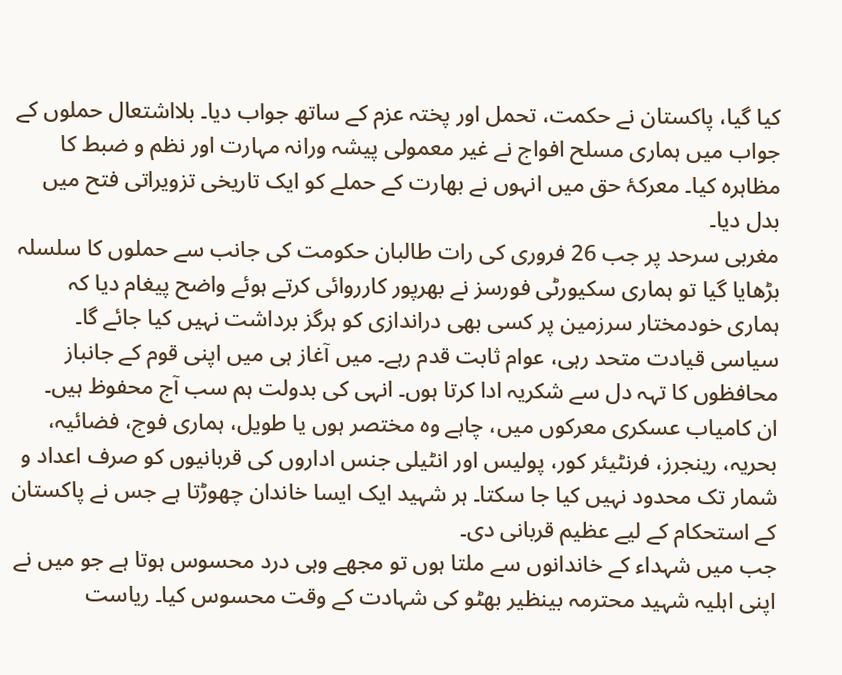کیا گیا، پاکستان نے حکمت، تحمل اور پختہ عزم کے ساتھ جواب دیا۔ بلااشتعال حملوں کے جواب میں ہماری مسلح افواج نے غیر معمولی پیشہ ورانہ مہارت اور نظم و ضبط کا مظاہرہ کیا۔ معرکۂ حق میں انہوں نے بھارت کے حملے کو ایک تاریخی تزویراتی فتح میں بدل دیا۔
مغربی سرحد پر جب 26 فروری کی رات طالبان حکومت کی جانب سے حملوں کا سلسلہ بڑھایا گیا تو ہماری سکیورٹی فورسز نے بھرپور کارروائی کرتے ہوئے واضح پیغام دیا کہ ہماری خودمختار سرزمین پر کسی بھی دراندازی کو ہرگز برداشت نہیں کیا جائے گا۔ سیاسی قیادت متحد رہی، عوام ثابت قدم رہے۔ میں آغاز ہی میں اپنی قوم کے جانباز محافظوں کا تہہ دل سے شکریہ ادا کرتا ہوں۔ انہی کی بدولت ہم سب آج محفوظ ہیں۔
ان کامیاب عسکری معرکوں میں، چاہے وہ مختصر ہوں یا طویل، ہماری فوج، فضائیہ، بحریہ، رینجرز، فرنٹیئر کور، پولیس اور انٹیلی جنس اداروں کی قربانیوں کو صرف اعداد و شمار تک محدود نہیں کیا جا سکتا۔ ہر شہید ایک ایسا خاندان چھوڑتا ہے جس نے پاکستان کے استحکام کے لیے عظیم قربانی دی۔
جب میں شہداء کے خاندانوں سے ملتا ہوں تو مجھے وہی درد محسوس ہوتا ہے جو میں نے اپنی اہلیہ شہید محترمہ بینظیر بھٹو کی شہادت کے وقت محسوس کیا۔ ریاست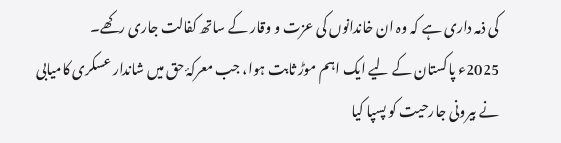کی ذمہ داری ہے کہ وہ ان خاندانوں کی عزت و وقار کے ساتھ کفالت جاری رکھے۔
2025ء پاکستان کے لیے ایک اہم موڑ ثابت ہوا، جب معرکۂ حق میں شاندار عسکری کامیابی نے بیرونی جارحیت کو پسپا کیا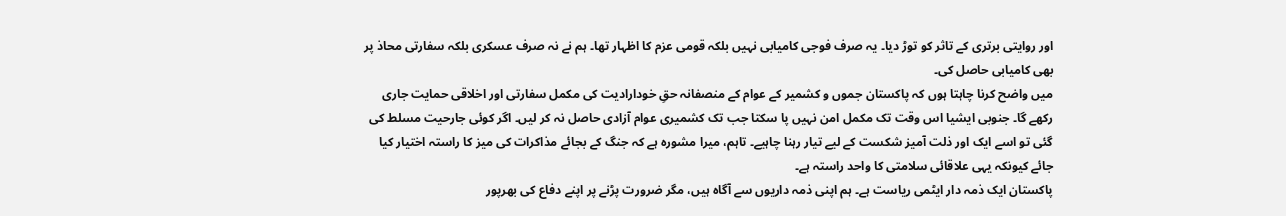اور روایتی برتری کے تاثر کو توڑ دیا۔ یہ صرف فوجی کامیابی نہیں بلکہ قومی عزم کا اظہار تھا۔ ہم نے نہ صرف عسکری بلکہ سفارتی محاذ پر بھی کامیابی حاصل کی۔
میں واضح کرنا چاہتا ہوں کہ پاکستان جموں و کشمیر کے عوام کے منصفانہ حقِ خودارادیت کی مکمل سفارتی اور اخلاقی حمایت جاری رکھے گا۔ جنوبی ایشیا اس وقت تک مکمل امن نہیں پا سکتا جب تک کشمیری عوام آزادی حاصل نہ کر لیں۔ اگر کوئی جارحیت مسلط کی گئی تو اسے ایک اور ذلت آمیز شکست کے لیے تیار رہنا چاہیے۔ تاہم، میرا مشورہ ہے کہ جنگ کے بجائے مذاکرات کی میز کا راستہ اختیار کیا جائے کیونکہ یہی علاقائی سلامتی کا واحد راستہ ہے۔
پاکستان ایک ذمہ دار ایٹمی ریاست ہے۔ ہم اپنی ذمہ داریوں سے آگاہ ہیں، مگر ضرورت پڑنے پر اپنے دفاع کی بھرپور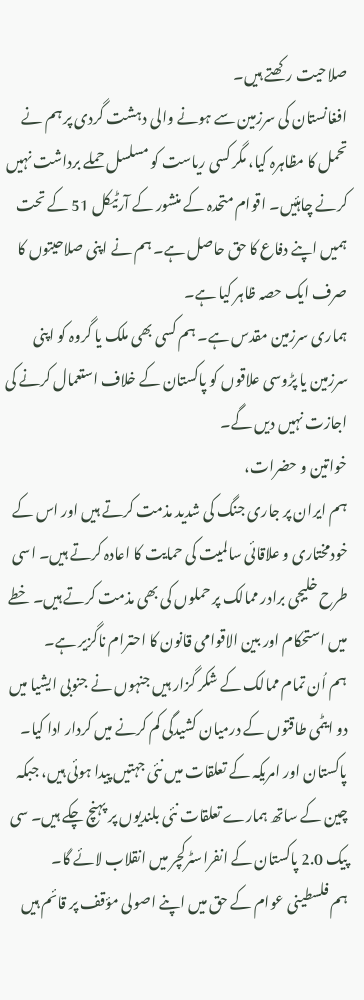صلاحیت رکھتے ہیں۔
افغانستان کی سرزمین سے ہونے والی دہشت گردی پر ہم نے تحمل کا مظاہرہ کیا، مگر کسی ریاست کو مسلسل حملے برداشت نہیں کرنے چاہئیں۔ اقوام متحدہ کے منشور کے آرٹیکل 51 کے تحت ہمیں اپنے دفاع کا حق حاصل ہے۔ ہم نے اپنی صلاحیتوں کا صرف ایک حصہ ظاہر کیا ہے۔
ہماری سرزمین مقدس ہے۔ ہم کسی بھی ملک یا گروہ کو اپنی سرزمین یا پڑوسی علاقوں کو پاکستان کے خلاف استعمال کرنے کی اجازت نہیں دیں گے۔
خواتین و حضرات،
ہم ایران پر جاری جنگ کی شدید مذمت کرتے ہیں اور اس کے خودمختاری و علاقائی سالمیت کی حمایت کا اعادہ کرتے ہیں۔ اسی طرح خلیجی برادر ممالک پر حملوں کی بھی مذمت کرتے ہیں۔ خطے میں استحکام اور بین الاقوامی قانون کا احترام ناگزیر ہے۔
ہم اُن تمام ممالک کے شکر گزار ہیں جنہوں نے جنوبی ایشیا میں دو ایٹمی طاقتوں کے درمیان کشیدگی کم کرنے میں کردار ادا کیا۔ پاکستان اور امریکہ کے تعلقات میں نئی جہتیں پیدا ہوئی ہیں، جبکہ چین کے ساتھ ہمارے تعلقات نئی بلندیوں پر پہنچ چکے ہیں۔ سی پیک 2.0 پاکستان کے انفراسٹرکچر میں انقلاب لائے گا۔
ہم فلسطینی عوام کے حق میں اپنے اصولی مؤقف پر قائم ہیں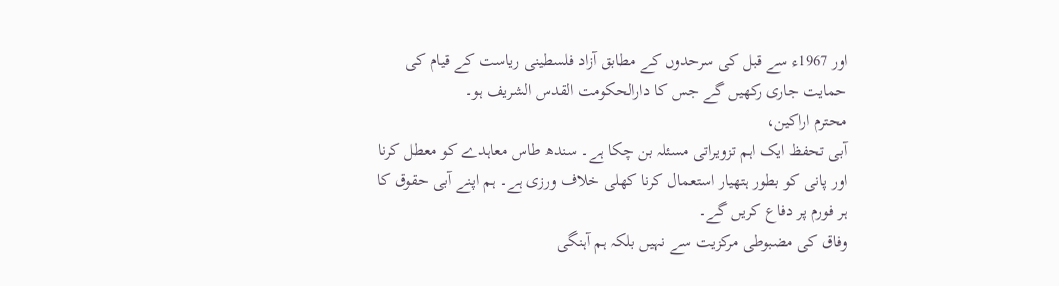اور 1967ء سے قبل کی سرحدوں کے مطابق آزاد فلسطینی ریاست کے قیام کی حمایت جاری رکھیں گے جس کا دارالحکومت القدس الشریف ہو۔
محترم اراکین،
آبی تحفظ ایک اہم تزویراتی مسئلہ بن چکا ہے۔ سندھ طاس معاہدے کو معطل کرنا اور پانی کو بطور ہتھیار استعمال کرنا کھلی خلاف ورزی ہے۔ ہم اپنے آبی حقوق کا ہر فورم پر دفاع کریں گے۔
وفاق کی مضبوطی مرکزیت سے نہیں بلکہ ہم آہنگی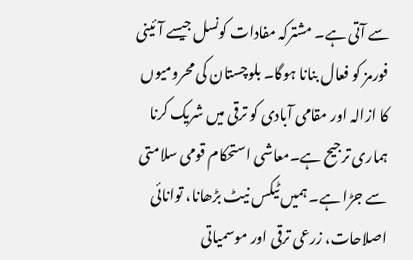سے آتی ہے۔ مشترکہ مفادات کونسل جیسے آئینی فورمز کو فعال بنانا ہوگا۔ بلوچستان کی محرومیوں کا ازالہ اور مقامی آبادی کو ترقی میں شریک کرنا ہماری ترجیح ہے۔معاشی استحکام قومی سلامتی سے جڑا ہے۔ ہمیں ٹیکس نیٹ بڑھانا، توانائی اصلاحات، زرعی ترقی اور موسمیاتی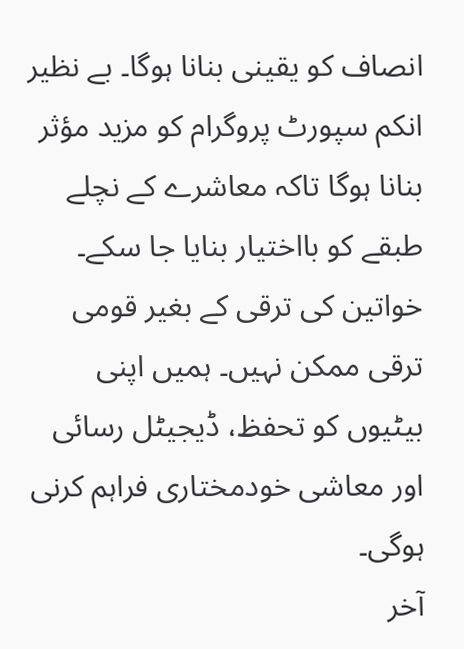انصاف کو یقینی بنانا ہوگا۔ بے نظیر انکم سپورٹ پروگرام کو مزید مؤثر بنانا ہوگا تاکہ معاشرے کے نچلے طبقے کو بااختیار بنایا جا سکے۔
خواتین کی ترقی کے بغیر قومی ترقی ممکن نہیں۔ ہمیں اپنی بیٹیوں کو تحفظ، ڈیجیٹل رسائی اور معاشی خودمختاری فراہم کرنی ہوگی۔
آخر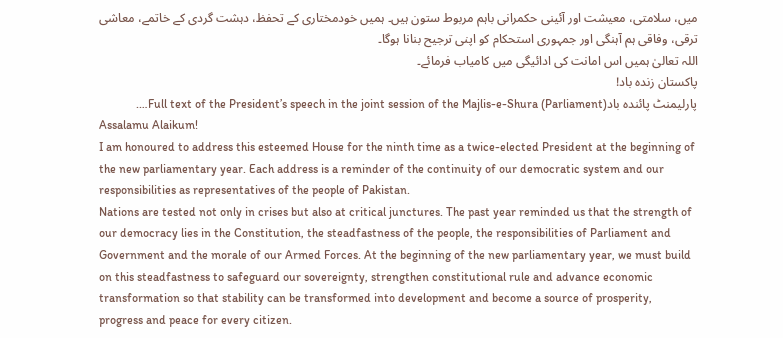میں، سلامتی، معیشت اور آئینی حکمرانی باہم مربوط ستون ہیں۔ ہمیں خودمختاری کے تحفظ، دہشت گردی کے خاتمے، معاشی ترقی، وفاقی ہم آہنگی اور جمہوری استحکام کو اپنی ترجیح بنانا ہوگا۔
اللہ تعالیٰ ہمیں اس امانت کی ادائیگی میں کامیاب فرمائے۔
پاکستان زندہ باد!
پارلیمنٹ پائندہ بادFull text of the President’s speech in the joint session of the Majlis-e-Shura (Parliament)….
Assalamu Alaikum!
I am honoured to address this esteemed House for the ninth time as a twice-elected President at the beginning of the new parliamentary year. Each address is a reminder of the continuity of our democratic system and our responsibilities as representatives of the people of Pakistan.
Nations are tested not only in crises but also at critical junctures. The past year reminded us that the strength of our democracy lies in the Constitution, the steadfastness of the people, the responsibilities of Parliament and Government and the morale of our Armed Forces. At the beginning of the new parliamentary year, we must build on this steadfastness to safeguard our sovereignty, strengthen constitutional rule and advance economic transformation so that stability can be transformed into development and become a source of prosperity, progress and peace for every citizen.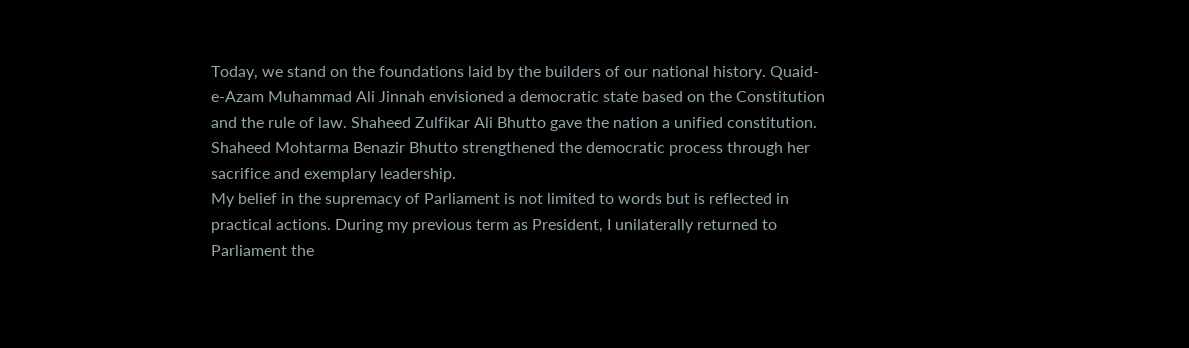Today, we stand on the foundations laid by the builders of our national history. Quaid-e-Azam Muhammad Ali Jinnah envisioned a democratic state based on the Constitution and the rule of law. Shaheed Zulfikar Ali Bhutto gave the nation a unified constitution. Shaheed Mohtarma Benazir Bhutto strengthened the democratic process through her sacrifice and exemplary leadership.
My belief in the supremacy of Parliament is not limited to words but is reflected in practical actions. During my previous term as President, I unilaterally returned to Parliament the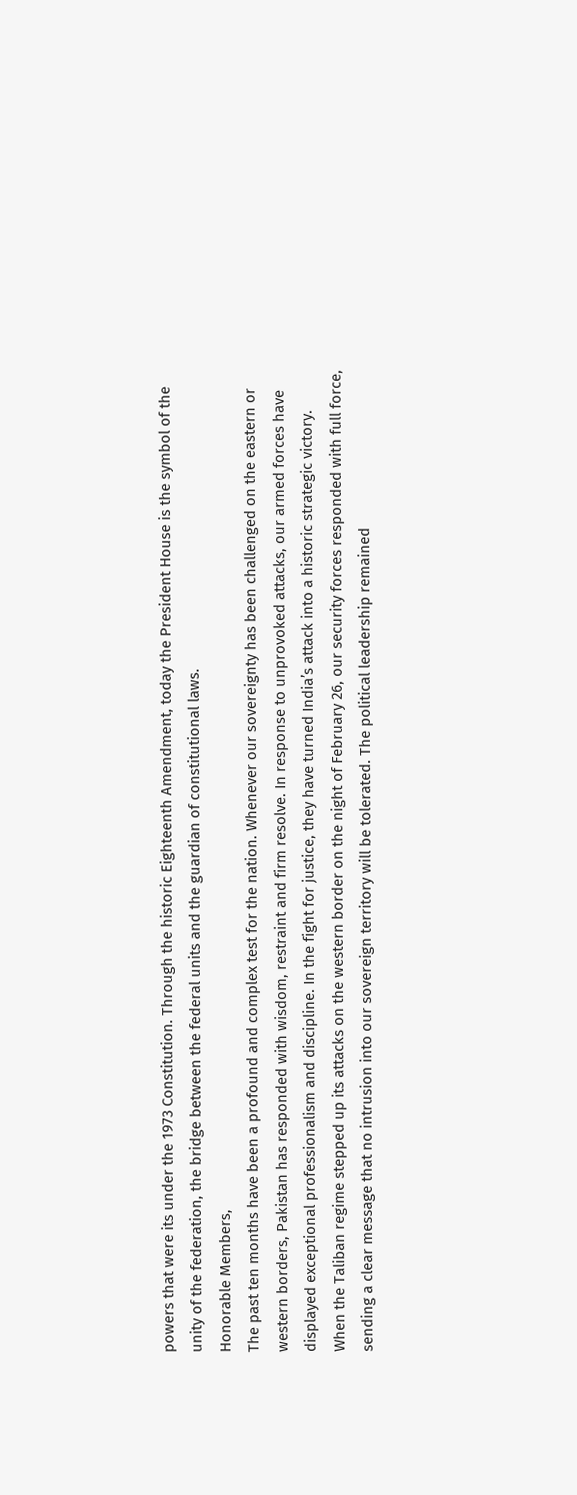powers that were its under the 1973 Constitution. Through the historic Eighteenth Amendment, today the President House is the symbol of the unity of the federation, the bridge between the federal units and the guardian of constitutional laws.
Honorable Members,
The past ten months have been a profound and complex test for the nation. Whenever our sovereignty has been challenged on the eastern or western borders, Pakistan has responded with wisdom, restraint and firm resolve. In response to unprovoked attacks, our armed forces have displayed exceptional professionalism and discipline. In the fight for justice, they have turned India’s attack into a historic strategic victory.
When the Taliban regime stepped up its attacks on the western border on the night of February 26, our security forces responded with full force, sending a clear message that no intrusion into our sovereign territory will be tolerated. The political leadership remained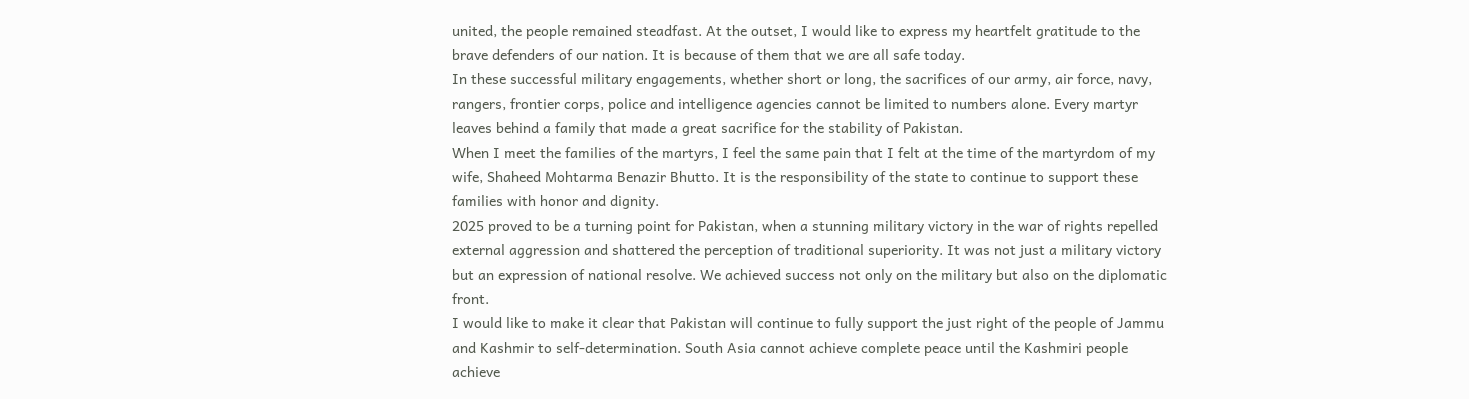united, the people remained steadfast. At the outset, I would like to express my heartfelt gratitude to the brave defenders of our nation. It is because of them that we are all safe today.
In these successful military engagements, whether short or long, the sacrifices of our army, air force, navy, rangers, frontier corps, police and intelligence agencies cannot be limited to numbers alone. Every martyr leaves behind a family that made a great sacrifice for the stability of Pakistan.
When I meet the families of the martyrs, I feel the same pain that I felt at the time of the martyrdom of my wife, Shaheed Mohtarma Benazir Bhutto. It is the responsibility of the state to continue to support these families with honor and dignity.
2025 proved to be a turning point for Pakistan, when a stunning military victory in the war of rights repelled external aggression and shattered the perception of traditional superiority. It was not just a military victory but an expression of national resolve. We achieved success not only on the military but also on the diplomatic front.
I would like to make it clear that Pakistan will continue to fully support the just right of the people of Jammu and Kashmir to self-determination. South Asia cannot achieve complete peace until the Kashmiri people achieve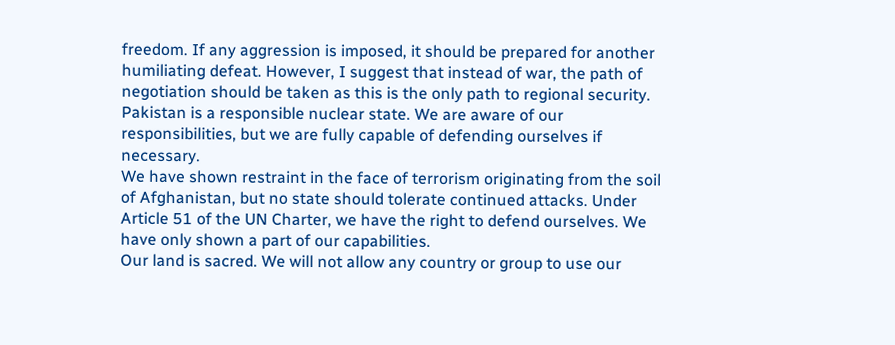freedom. If any aggression is imposed, it should be prepared for another humiliating defeat. However, I suggest that instead of war, the path of negotiation should be taken as this is the only path to regional security.
Pakistan is a responsible nuclear state. We are aware of our responsibilities, but we are fully capable of defending ourselves if necessary.
We have shown restraint in the face of terrorism originating from the soil of Afghanistan, but no state should tolerate continued attacks. Under Article 51 of the UN Charter, we have the right to defend ourselves. We have only shown a part of our capabilities.
Our land is sacred. We will not allow any country or group to use our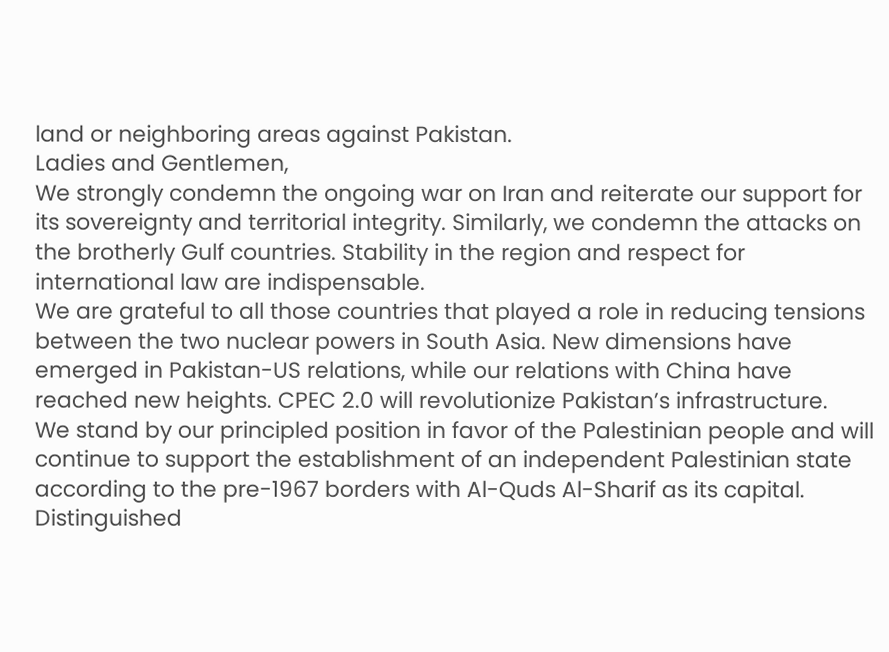land or neighboring areas against Pakistan.
Ladies and Gentlemen,
We strongly condemn the ongoing war on Iran and reiterate our support for its sovereignty and territorial integrity. Similarly, we condemn the attacks on the brotherly Gulf countries. Stability in the region and respect for international law are indispensable.
We are grateful to all those countries that played a role in reducing tensions between the two nuclear powers in South Asia. New dimensions have emerged in Pakistan-US relations, while our relations with China have reached new heights. CPEC 2.0 will revolutionize Pakistan’s infrastructure.
We stand by our principled position in favor of the Palestinian people and will continue to support the establishment of an independent Palestinian state according to the pre-1967 borders with Al-Quds Al-Sharif as its capital.
Distinguished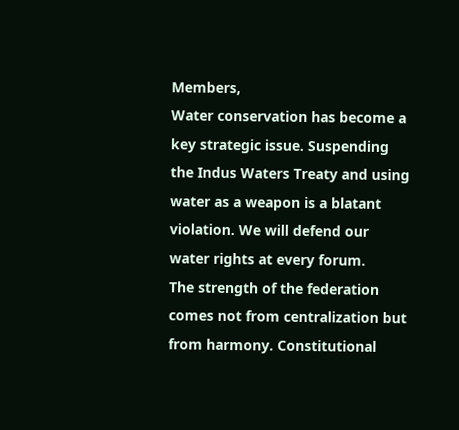Members,
Water conservation has become a key strategic issue. Suspending the Indus Waters Treaty and using water as a weapon is a blatant violation. We will defend our water rights at every forum.
The strength of the federation comes not from centralization but from harmony. Constitutional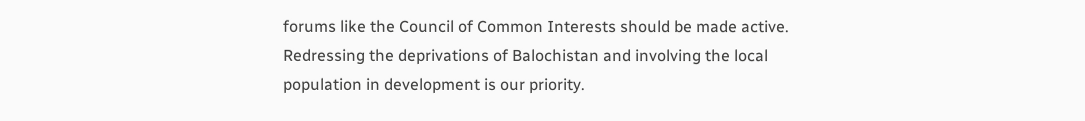forums like the Council of Common Interests should be made active. Redressing the deprivations of Balochistan and involving the local population in development is our priority.